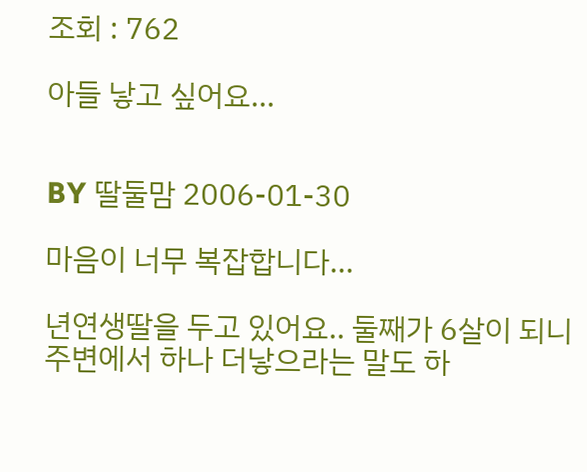조회 : 762

아들 낳고 싶어요...


BY 딸둘맘 2006-01-30

마음이 너무 복잡합니다...

년연생딸을 두고 있어요.. 둘째가 6살이 되니 주변에서 하나 더낳으라는 말도 하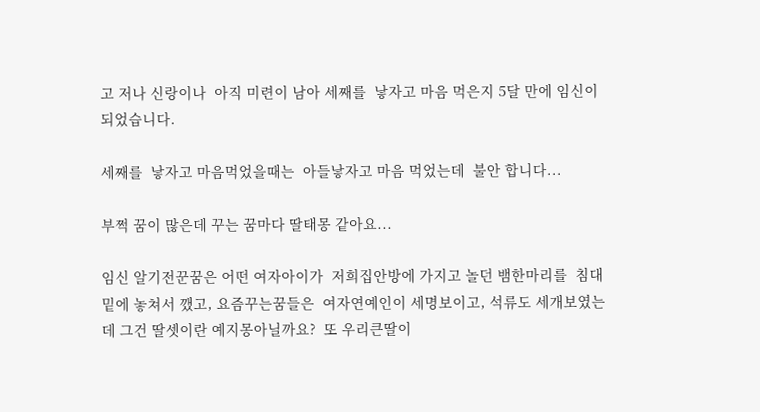고 저나 신랑이나  아직 미련이 남아 세째를  낳자고 마음 먹은지 5달 만에 임신이 되었습니다.

세째를  낳자고 마음먹었을때는  아들낳자고 마음 먹었는데  불안 합니다...

부쩍 꿈이 많은데 꾸는 꿈마다 딸태몽 같아요...

임신 알기전꾼꿈은 어떤 여자아이가  저희집안방에 가지고 놀던 뱀한마리를  침대밑에 놓쳐서 깼고, 요즘꾸는꿈들은  여자연예인이 세명보이고, 석류도 세개보였는데 그건 딸셋이란 예지몽아닐까요?  또 우리큰딸이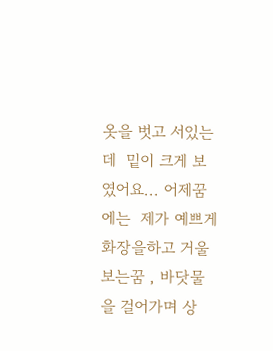옷을 벗고 서있는데  밑이 크게 보였어요... 어제꿈에는  제가 예쁘게 화장을하고 거울보는꿈 , 바닷물을 걸어가며 상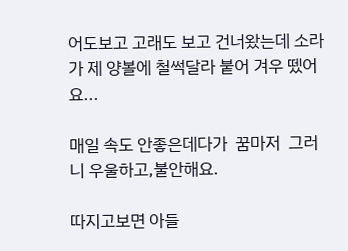어도보고 고래도 보고 건너왔는데 소라가 제 양볼에 철썩달라 붙어 겨우 뗐어요...

매일 속도 안좋은데다가  꿈마저  그러니 우울하고,불안해요.

따지고보면 아들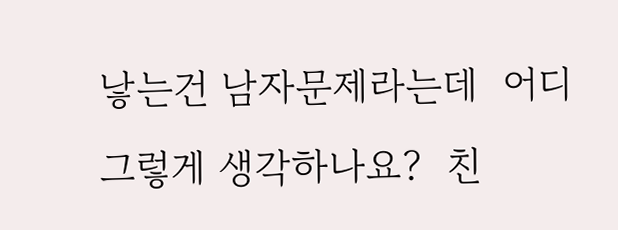낳는건 남자문제라는데  어디 그렇게 생각하나요?  친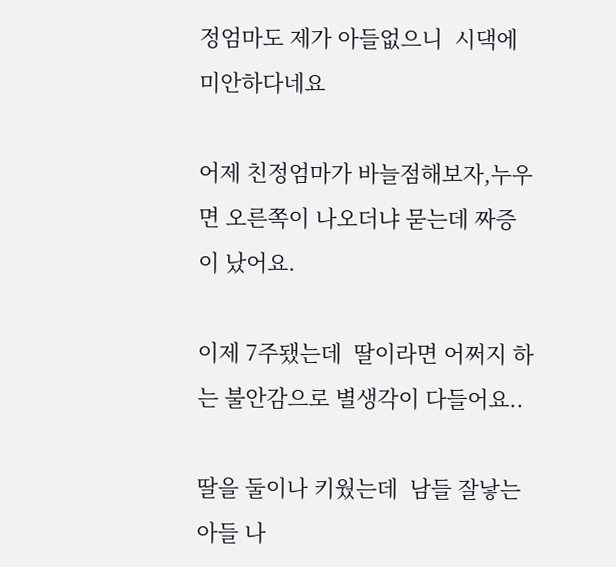정엄마도 제가 아들없으니  시댁에 미안하다네요

어제 친정엄마가 바늘점해보자,누우면 오른쪽이 나오더냐 묻는데 짜증이 났어요.

이제 7주됐는데  딸이라면 어쩌지 하는 불안감으로 별생각이 다들어요..

딸을 둘이나 키웠는데  남들 잘낳는  아들 나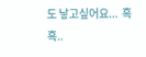도 낳고싶어요...  흑 흑..